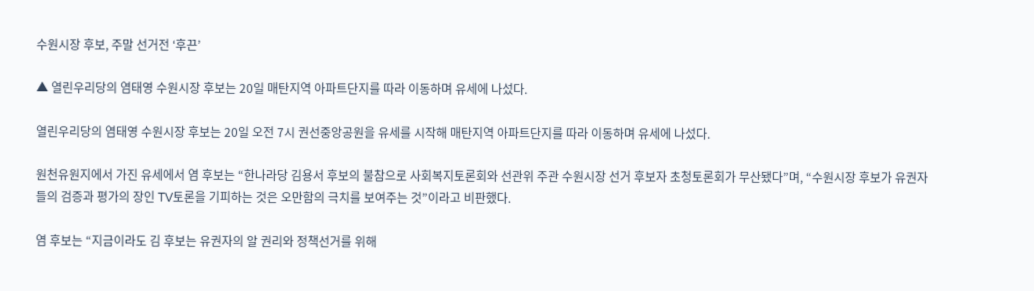수원시장 후보, 주말 선거전 ‘후끈’

▲ 열린우리당의 염태영 수원시장 후보는 20일 매탄지역 아파트단지를 따라 이동하며 유세에 나섰다.

열린우리당의 염태영 수원시장 후보는 20일 오전 7시 권선중앙공원을 유세를 시작해 매탄지역 아파트단지를 따라 이동하며 유세에 나섰다.

원천유원지에서 가진 유세에서 염 후보는 “한나라당 김용서 후보의 불참으로 사회복지토론회와 선관위 주관 수원시장 선거 후보자 초청토론회가 무산됐다”며, “수원시장 후보가 유권자들의 검증과 평가의 장인 TV토론을 기피하는 것은 오만함의 극치를 보여주는 것”이라고 비판했다.

염 후보는 “지금이라도 김 후보는 유권자의 알 권리와 정책선거를 위해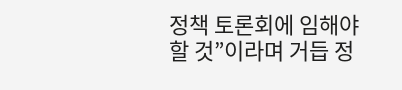정책 토론회에 임해야 할 것”이라며 거듭 정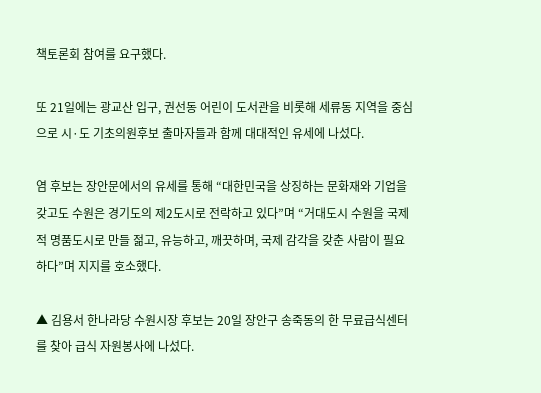책토론회 참여를 요구했다.

또 21일에는 광교산 입구, 권선동 어린이 도서관을 비롯해 세류동 지역을 중심으로 시·도 기초의원후보 출마자들과 함께 대대적인 유세에 나섰다.

염 후보는 장안문에서의 유세를 통해 “대한민국을 상징하는 문화재와 기업을 갖고도 수원은 경기도의 제2도시로 전락하고 있다”며 “거대도시 수원을 국제적 명품도시로 만들 젊고, 유능하고, 깨끗하며, 국제 감각을 갖춘 사람이 필요하다”며 지지를 호소했다.

▲ 김용서 한나라당 수원시장 후보는 20일 장안구 송죽동의 한 무료급식센터를 찾아 급식 자원봉사에 나섰다.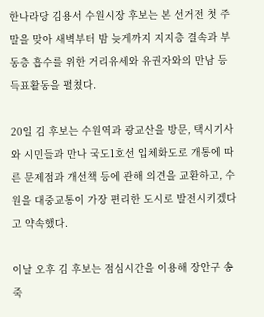한나라당 김용서 수원시장 후보는 본 선거전 첫 주말을 맞아 새벽부터 밤 늦게까지 지지층 결속과 부동층 흡수를 위한 거리유세와 유권자와의 만남 등 득표활동을 펼쳤다.

20일 김 후보는 수원역과 광교산을 방문, 택시기사와 시민들과 만나 국도1호선 입체화도로 개통에 따른 문제점과 개선책 등에 관해 의견을 교환하고, 수원을 대중교통이 가장 편리한 도시로 발전시키겠다고 약속했다.

이날 오후 김 후보는 점심시간을 이용해 장안구 송죽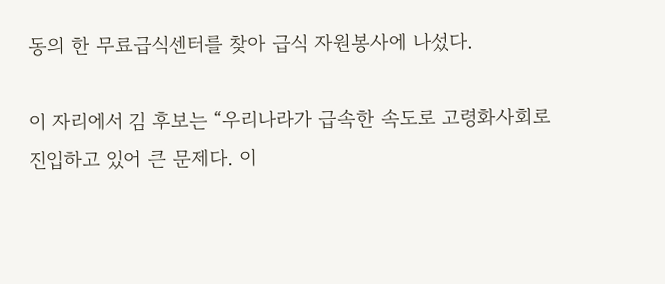동의 한 무료급식센터를 찾아 급식 자원봉사에 나섰다.

이 자리에서 김 후보는 “우리나라가 급속한 속도로 고령화사회로 진입하고 있어 큰 문제다. 이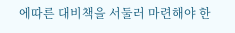에따른 대비책을 서둘러 마련해야 한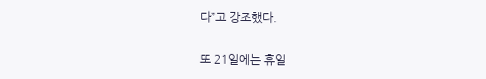다”고 강조했다.

또 21일에는 휴일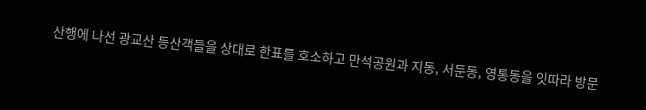산행에 나선 광교산 등산객들을 상대로 한표를 호소하고 만석공원과 지동, 서둔동, 영통동을 잇따라 방문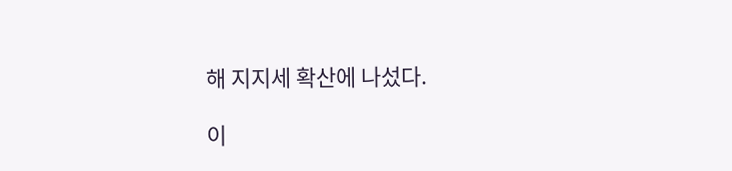해 지지세 확산에 나섰다.

이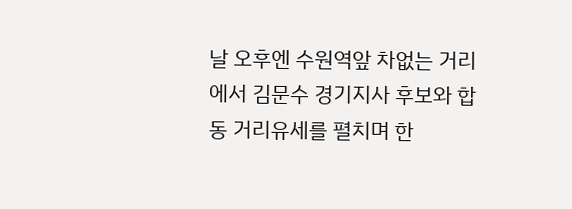날 오후엔 수원역앞 차없는 거리에서 김문수 경기지사 후보와 합동 거리유세를 펼치며 한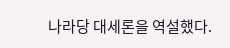나라당 대세론을 역설했다.